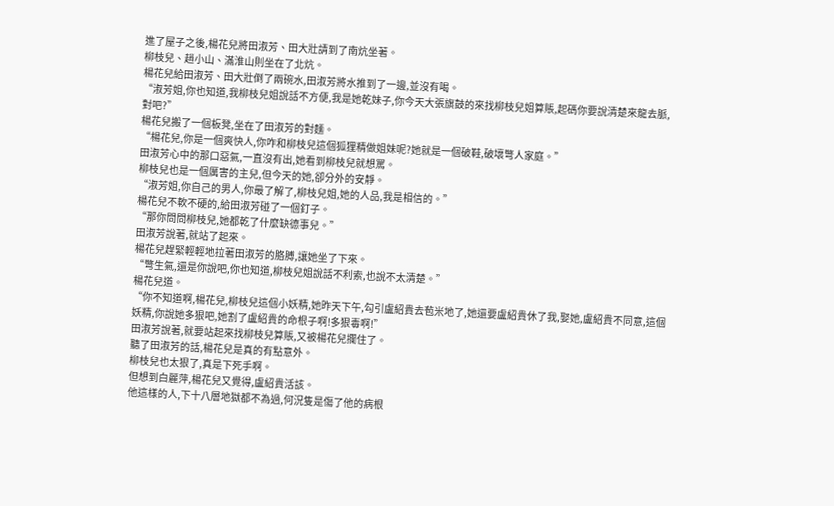進了屋子之後,楊花兒將田淑芳、田大壯請到了南炕坐著。
柳枝兒、趙小山、滿淮山則坐在了北炕。
楊花兒給田淑芳、田大壯倒了兩碗水,田淑芳將水推到了一邊,並沒有喝。
“淑芳姐,你也知道,我柳枝兒姐說話不方便,我是她乾妹子,你今天大張旗鼓的來找柳枝兒姐算賬,起碼你要說清楚來龍去脈,對吧?”
楊花兒搬了一個板凳,坐在了田淑芳的對麵。
“楊花兒,你是一個爽快人,你咋和柳枝兒這個狐狸精做姐妹呢?她就是一個破鞋,破壞彆人家庭。”
田淑芳心中的那口惡氣,一直沒有出,她看到柳枝兒就想罵。
柳枝兒也是一個厲害的主兒,但今天的她,卻分外的安靜。
“淑芳姐,你自己的男人,你最了解了,柳枝兒姐,她的人品,我是相信的。”
楊花兒不軟不硬的,給田淑芳碰了一個釘子。
“那你問問柳枝兒,她都乾了什麼缺德事兒。”
田淑芳說著,就站了起來。
楊花兒趕緊輕輕地拉著田淑芳的胳膊,讓她坐了下來。
“彆生氣,還是你說吧,你也知道,柳枝兒姐說話不利索,也說不太清楚。”
楊花兒道。
“你不知道啊,楊花兒,柳枝兒這個小妖精,她昨天下午,勾引盧紹貴去苞米地了,她還要盧紹貴休了我,娶她,盧紹貴不同意,這個妖精,你說她多狠吧,她割了盧紹貴的命根子啊!多狠毒啊!”
田淑芳說著,就要站起來找柳枝兒算賬,又被楊花兒攔住了。
聽了田淑芳的話,楊花兒是真的有點意外。
柳枝兒也太狠了,真是下死手啊。
但想到白麗萍,楊花兒又覺得,盧紹貴活該。
他這樣的人,下十八層地獄都不為過,何況隻是傷了他的病根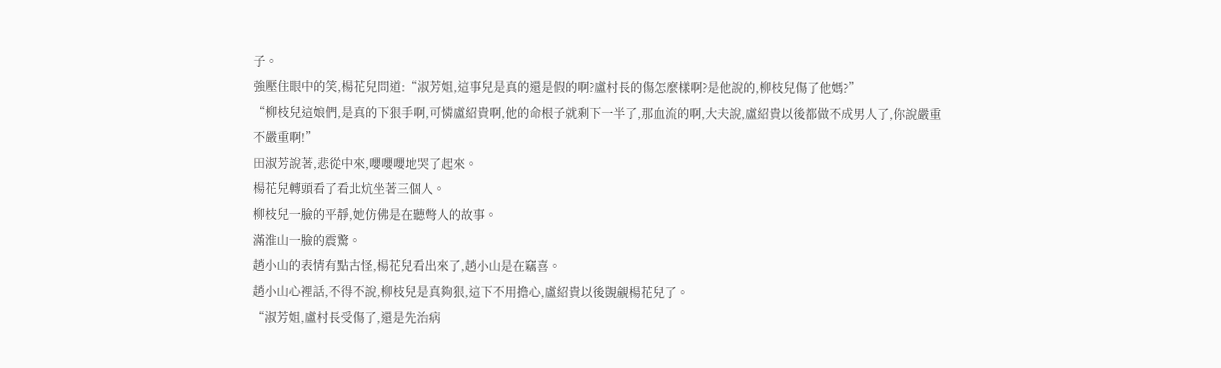子。
強壓住眼中的笑,楊花兒問道:“淑芳姐,這事兒是真的還是假的啊?盧村長的傷怎麼樣啊?是他說的,柳枝兒傷了他媽?”
“柳枝兒這娘們,是真的下狠手啊,可憐盧紹貴啊,他的命根子就剩下一半了,那血流的啊,大夫說,盧紹貴以後都做不成男人了,你說嚴重不嚴重啊!”
田淑芳說著,悲從中來,嚶嚶嚶地哭了起來。
楊花兒轉頭看了看北炕坐著三個人。
柳枝兒一臉的平靜,她仿佛是在聽彆人的故事。
滿淮山一臉的震驚。
趙小山的表情有點古怪,楊花兒看出來了,趙小山是在竊喜。
趙小山心裡話,不得不說,柳枝兒是真夠狠,這下不用擔心,盧紹貴以後覬覦楊花兒了。
“淑芳姐,盧村長受傷了,還是先治病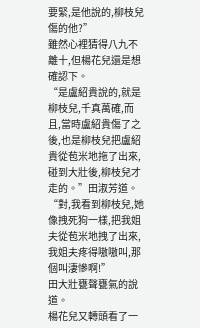要緊,是他說的,柳枝兒傷的他?”
雖然心裡猜得八九不離十,但楊花兒還是想確認下。
“是盧紹貴說的,就是柳枝兒,千真萬確,而且,當時盧紹貴傷了之後,也是柳枝兒把盧紹貴從苞米地拖了出來,碰到大壯後,柳枝兒才走的。”田淑芳道。
“對,我看到柳枝兒,她像拽死狗一樣,把我姐夫從苞米地拽了出來,我姐夫疼得嗷嗷叫,那個叫淒慘啊!”
田大壯甕聲甕氣的說道。
楊花兒又轉頭看了一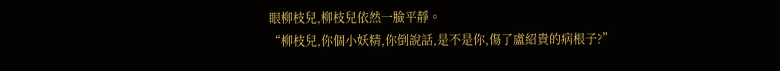眼柳枝兒,柳枝兒依然一臉平靜。
“柳枝兒,你個小妖精,你倒說話,是不是你,傷了盧紹貴的病根子?”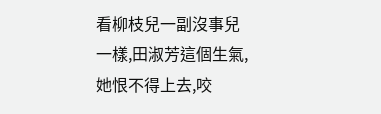看柳枝兒一副沒事兒一樣,田淑芳這個生氣,她恨不得上去,咬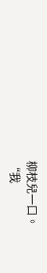柳枝兒一口。
“我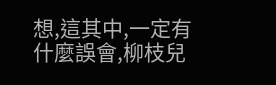想,這其中,一定有什麼誤會,柳枝兒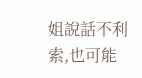姐說話不利索,也可能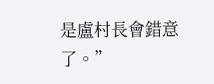是盧村長會錯意了。”